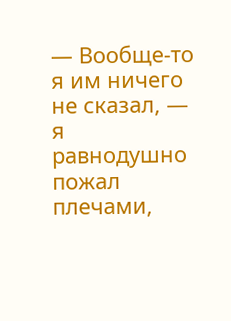— Вообще-то я им ничего не сказал, — я равнодушно пожал плечами,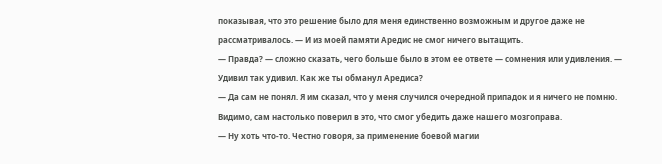показывая, что это решение было для меня единственно возможным и другое даже не рассматривалось. — И из моей памяти Аредис не смог ничего вытащить.
— Правда? — сложно сказать, чего больше было в этом ее ответе — сомнения или удивления. — Удивил так удивил. Как же ты обманул Аредиса?
— Да сам не понял. Я им сказал, что у меня случился очередной припадок и я ничего не помню. Видимо, сам настолько поверил в это, что смог убедить даже нашего мозгоправа.
— Ну хоть что-то. Честно говоря, за применение боевой магии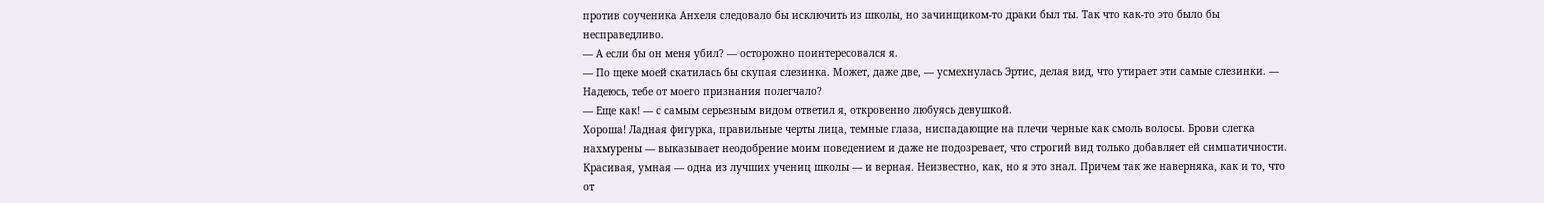против соученика Анхеля следовало бы исключить из школы, но зачинщиком-то драки был ты. Так что как-то это было бы несправедливо.
— А если бы он меня убил? — осторожно поинтересовался я.
— По щеке моей скатилась бы скупая слезинка. Может, даже две, — усмехнулась Эртис, делая вид, что утирает эти самые слезинки. — Надеюсь, тебе от моего признания полегчало?
— Еще как! — с самым серьезным видом ответил я, откровенно любуясь девушкой.
Хороша! Ладная фигурка, правильные черты лица, темные глаза, ниспадающие на плечи черные как смоль волосы. Брови слегка нахмурены — выказывает неодобрение моим поведением и даже не подозревает, что строгий вид только добавляет ей симпатичности. Красивая, умная — одна из лучших учениц школы — и верная. Неизвестно, как, но я это знал. Причем так же наверняка, как и то, что от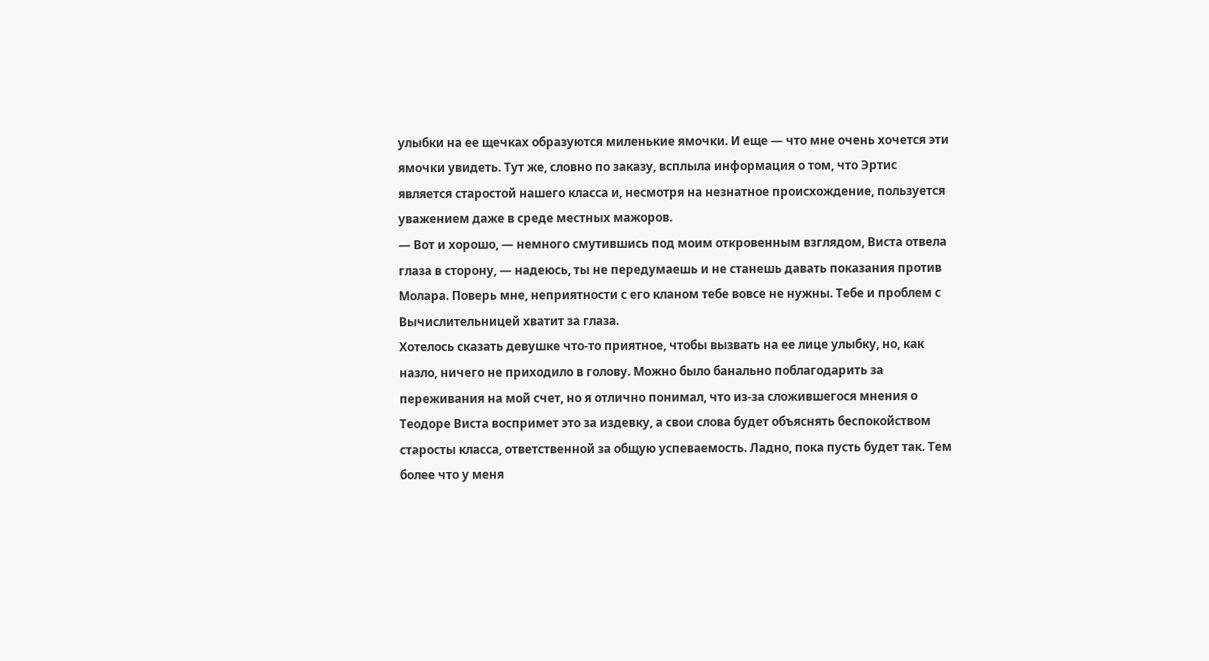улыбки на ее щечках образуются миленькие ямочки. И еще — что мне очень хочется эти ямочки увидеть. Тут же, словно по заказу, всплыла информация о том, что Эртис является старостой нашего класса и, несмотря на незнатное происхождение, пользуется уважением даже в среде местных мажоров.
— Вот и хорошо, — немного смутившись под моим откровенным взглядом, Виста отвела глаза в сторону, — надеюсь, ты не передумаешь и не станешь давать показания против Молара. Поверь мне, неприятности с его кланом тебе вовсе не нужны. Тебе и проблем с Вычислительницей хватит за глаза.
Хотелось сказать девушке что-то приятное, чтобы вызвать на ее лице улыбку, но, как назло, ничего не приходило в голову. Можно было банально поблагодарить за переживания на мой счет, но я отлично понимал, что из-за сложившегося мнения о Теодоре Виста воспримет это за издевку, а свои слова будет объяснять беспокойством старосты класса, ответственной за общую успеваемость. Ладно, пока пусть будет так. Тем более что у меня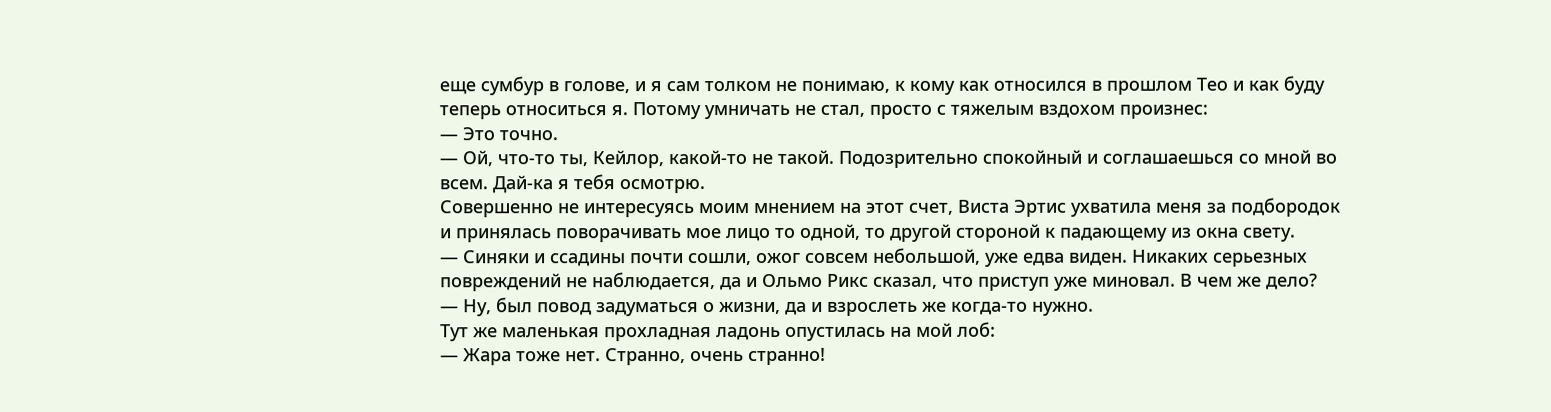еще сумбур в голове, и я сам толком не понимаю, к кому как относился в прошлом Тео и как буду теперь относиться я. Потому умничать не стал, просто с тяжелым вздохом произнес:
— Это точно.
— Ой, что-то ты, Кейлор, какой-то не такой. Подозрительно спокойный и соглашаешься со мной во всем. Дай-ка я тебя осмотрю.
Совершенно не интересуясь моим мнением на этот счет, Виста Эртис ухватила меня за подбородок и принялась поворачивать мое лицо то одной, то другой стороной к падающему из окна свету.
— Синяки и ссадины почти сошли, ожог совсем небольшой, уже едва виден. Никаких серьезных повреждений не наблюдается, да и Ольмо Рикс сказал, что приступ уже миновал. В чем же дело?
— Ну, был повод задуматься о жизни, да и взрослеть же когда-то нужно.
Тут же маленькая прохладная ладонь опустилась на мой лоб:
— Жара тоже нет. Странно, очень странно!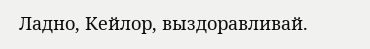Ладно, Кейлор, выздоравливай.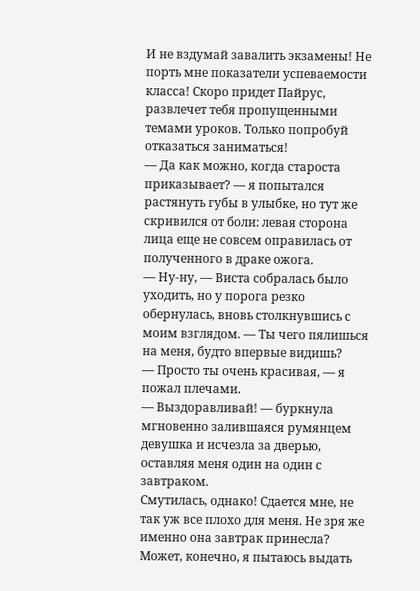И не вздумай завалить экзамены! Не порть мне показатели успеваемости класса! Скоро придет Пайрус, развлечет тебя пропущенными темами уроков. Только попробуй отказаться заниматься!
— Да как можно, когда староста приказывает? — я попытался растянуть губы в улыбке, но тут же скривился от боли: левая сторона лица еще не совсем оправилась от полученного в драке ожога.
— Ну-ну, — Виста собралась было уходить, но у порога резко обернулась, вновь столкнувшись с моим взглядом. — Ты чего пялишься на меня, будто впервые видишь?
— Просто ты очень красивая, — я пожал плечами.
— Выздоравливай! — буркнула мгновенно залившаяся румянцем девушка и исчезла за дверью, оставляя меня один на один с завтраком.
Смутилась, однако! Сдается мне, не так уж все плохо для меня. Не зря же именно она завтрак принесла? Может, конечно, я пытаюсь выдать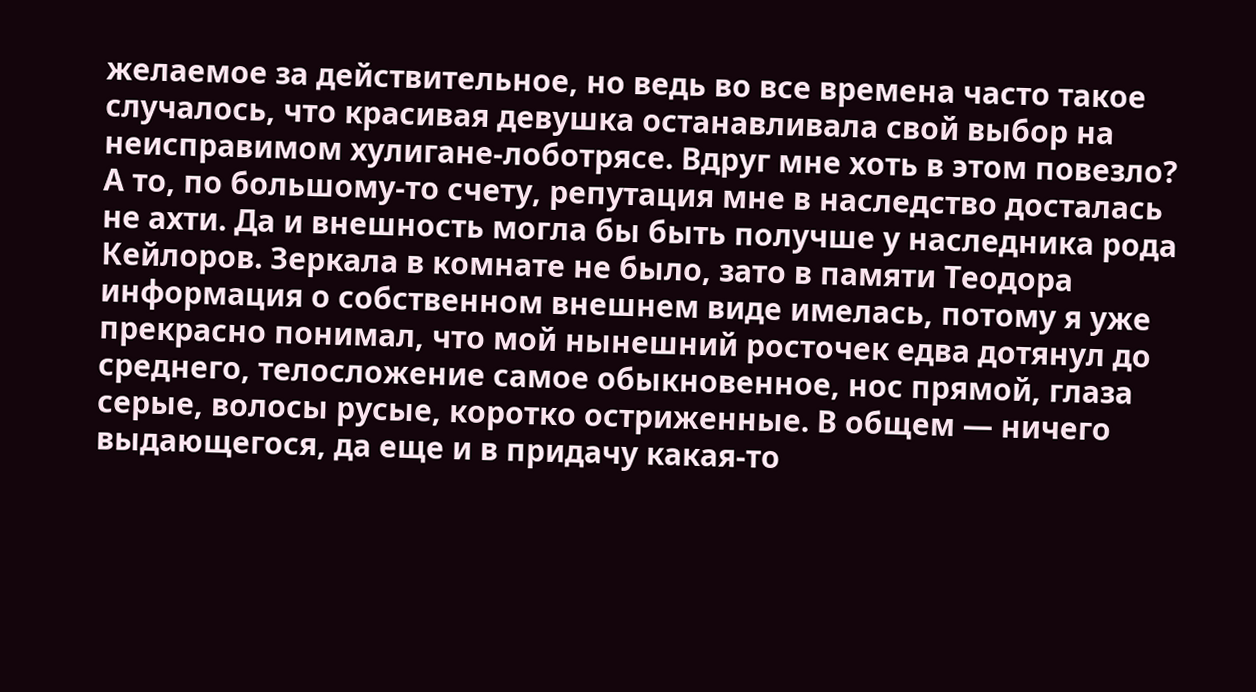желаемое за действительное, но ведь во все времена часто такое случалось, что красивая девушка останавливала свой выбор на неисправимом хулигане-лоботрясе. Вдруг мне хоть в этом повезло? А то, по большому-то счету, репутация мне в наследство досталась не ахти. Да и внешность могла бы быть получше у наследника рода Кейлоров. Зеркала в комнате не было, зато в памяти Теодора информация о собственном внешнем виде имелась, потому я уже прекрасно понимал, что мой нынешний росточек едва дотянул до среднего, телосложение самое обыкновенное, нос прямой, глаза серые, волосы русые, коротко остриженные. В общем — ничего выдающегося, да еще и в придачу какая-то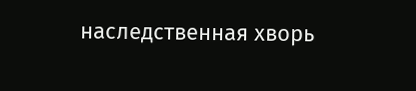наследственная хворь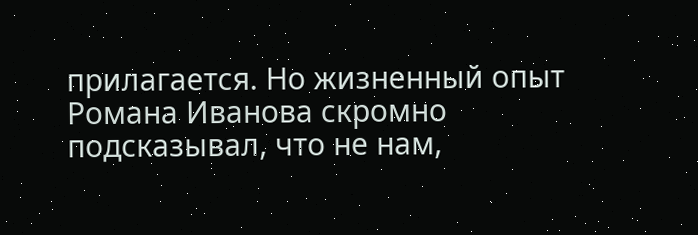прилагается. Но жизненный опыт Романа Иванова скромно подсказывал, что не нам,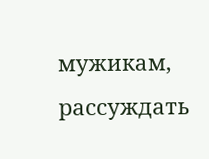мужикам, рассуждать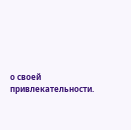о своей привлекательности.